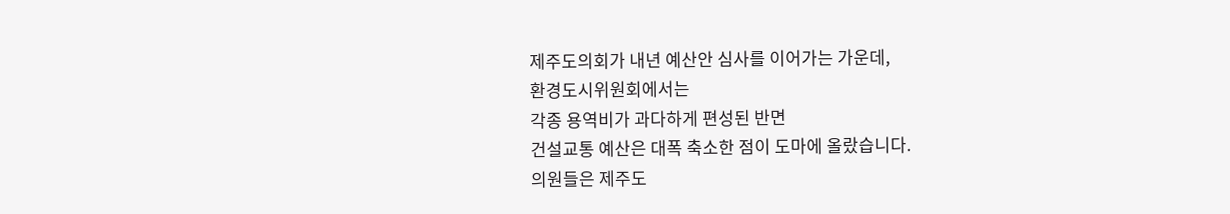제주도의회가 내년 예산안 심사를 이어가는 가운데,
환경도시위원회에서는
각종 용역비가 과다하게 편성된 반면
건설교통 예산은 대폭 축소한 점이 도마에 올랐습니다.
의원들은 제주도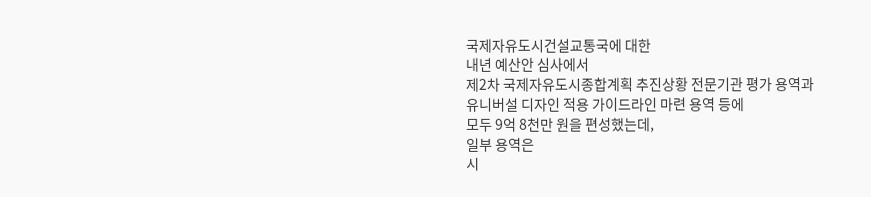국제자유도시건설교통국에 대한
내년 예산안 심사에서
제2차 국제자유도시종합계획 추진상황 전문기관 평가 용역과
유니버설 디자인 적용 가이드라인 마련 용역 등에
모두 9억 8천만 원을 편성했는데,
일부 용역은
시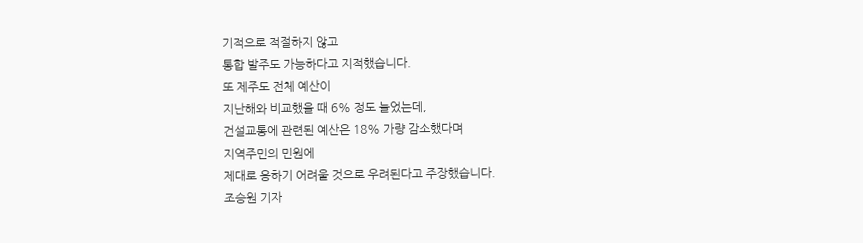기적으로 적절하지 않고
통합 발주도 가능하다고 지적했습니다.
또 제주도 전체 예산이
지난해와 비교했을 때 6% 정도 늘었는데,
건설교통에 관련된 예산은 18% 가량 감소했다며
지역주민의 민원에
제대로 응하기 어려울 것으로 우려된다고 주장했습니다.
조승원 기자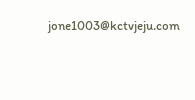jone1003@kctvjeju.com